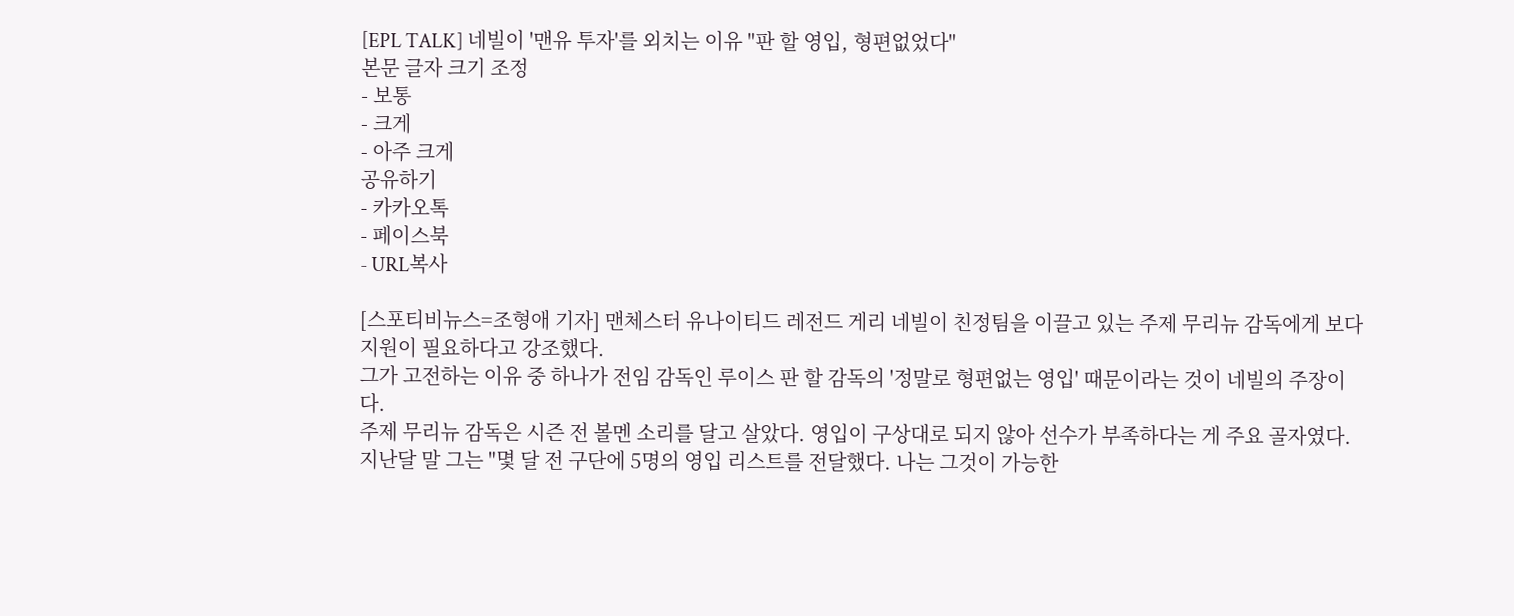[EPL TALK] 네빌이 '맨유 투자'를 외치는 이유 "판 할 영입, 형편없었다"
본문 글자 크기 조정
- 보통
- 크게
- 아주 크게
공유하기
- 카카오톡
- 페이스북
- URL복사

[스포티비뉴스=조형애 기자] 맨체스터 유나이티드 레전드 게리 네빌이 친정팀을 이끌고 있는 주제 무리뉴 감독에게 보다 지원이 필요하다고 강조했다.
그가 고전하는 이유 중 하나가 전임 감독인 루이스 판 할 감독의 '정말로 형편없는 영입' 때문이라는 것이 네빌의 주장이다.
주제 무리뉴 감독은 시즌 전 볼멘 소리를 달고 살았다. 영입이 구상대로 되지 않아 선수가 부족하다는 게 주요 골자였다. 지난달 말 그는 "몇 달 전 구단에 5명의 영입 리스트를 전달했다. 나는 그것이 가능한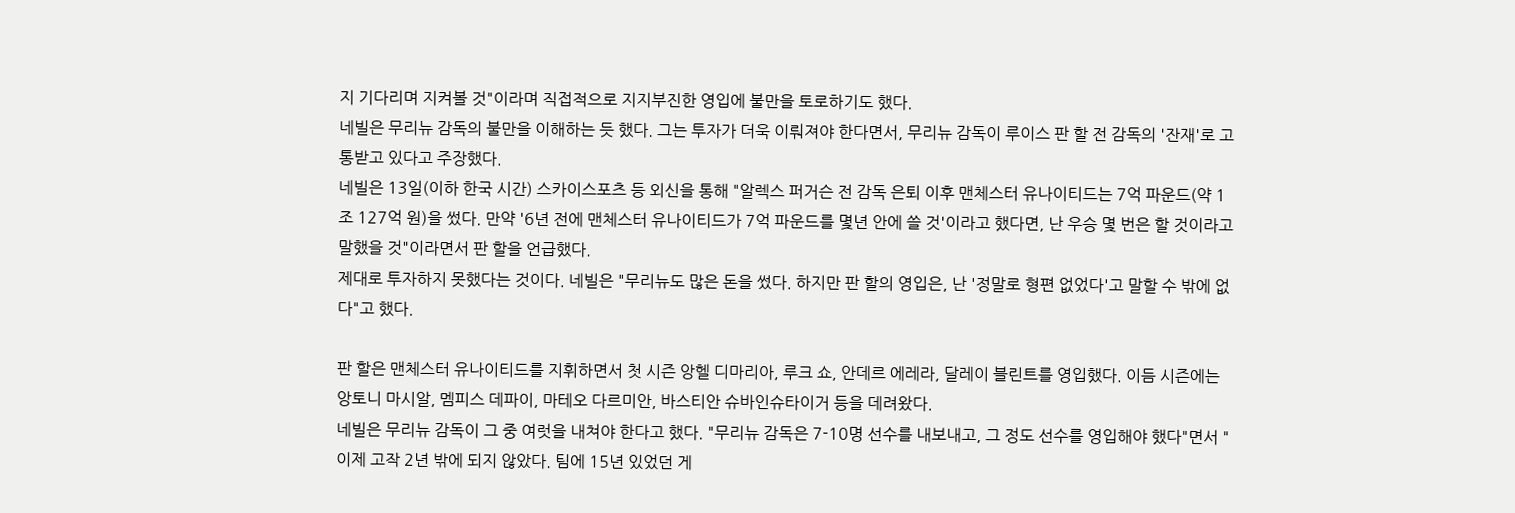지 기다리며 지켜볼 것"이라며 직접적으로 지지부진한 영입에 불만을 토로하기도 했다.
네빌은 무리뉴 감독의 불만을 이해하는 듯 했다. 그는 투자가 더욱 이뤄져야 한다면서, 무리뉴 감독이 루이스 판 할 전 감독의 '잔재'로 고통받고 있다고 주장했다.
네빌은 13일(이하 한국 시간) 스카이스포츠 등 외신을 통해 "알렉스 퍼거슨 전 감독 은퇴 이후 맨체스터 유나이티드는 7억 파운드(약 1조 127억 원)을 썼다. 만약 '6년 전에 맨체스터 유나이티드가 7억 파운드를 몇년 안에 쓸 것'이라고 했다면, 난 우승 몇 번은 할 것이라고 말했을 것"이라면서 판 할을 언급했다.
제대로 투자하지 못했다는 것이다. 네빌은 "무리뉴도 많은 돈을 썼다. 하지만 판 할의 영입은, 난 '정말로 형편 없었다'고 말할 수 밖에 없다"고 했다.

판 할은 맨체스터 유나이티드를 지휘하면서 첫 시즌 앙헬 디마리아, 루크 쇼, 안데르 에레라, 달레이 블린트를 영입했다. 이듬 시즌에는 앙토니 마시알, 멤피스 데파이, 마테오 다르미안, 바스티안 슈바인슈타이거 등을 데려왔다.
네빌은 무리뉴 감독이 그 중 여럿을 내쳐야 한다고 했다. "무리뉴 감독은 7-10명 선수를 내보내고, 그 정도 선수를 영입해야 했다"면서 "이제 고작 2년 밖에 되지 않았다. 팀에 15년 있었던 게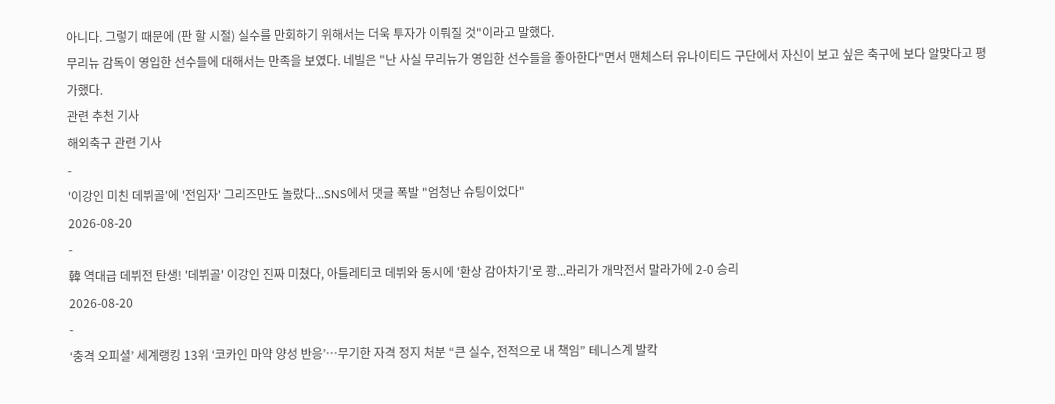아니다. 그렇기 때문에 (판 할 시절) 실수를 만회하기 위해서는 더욱 투자가 이뤄질 것"이라고 말했다.
무리뉴 감독이 영입한 선수들에 대해서는 만족을 보였다. 네빌은 "난 사실 무리뉴가 영입한 선수들을 좋아한다"면서 맨체스터 유나이티드 구단에서 자신이 보고 싶은 축구에 보다 알맞다고 평가했다.
관련 추천 기사
해외축구 관련 기사
-
'이강인 미친 데뷔골'에 '전임자' 그리즈만도 놀랐다...SNS에서 댓글 폭발 "엄청난 슈팅이었다"
2026-08-20
-
韓 역대급 데뷔전 탄생! '데뷔골' 이강인 진짜 미쳤다, 아틀레티코 데뷔와 동시에 '환상 감아차기'로 쾅...라리가 개막전서 말라가에 2-0 승리
2026-08-20
-
‘충격 오피셜’ 세계랭킹 13위 ‘코카인 마약 양성 반응’…무기한 자격 정지 처분 “큰 실수, 전적으로 내 책임” 테니스계 발칵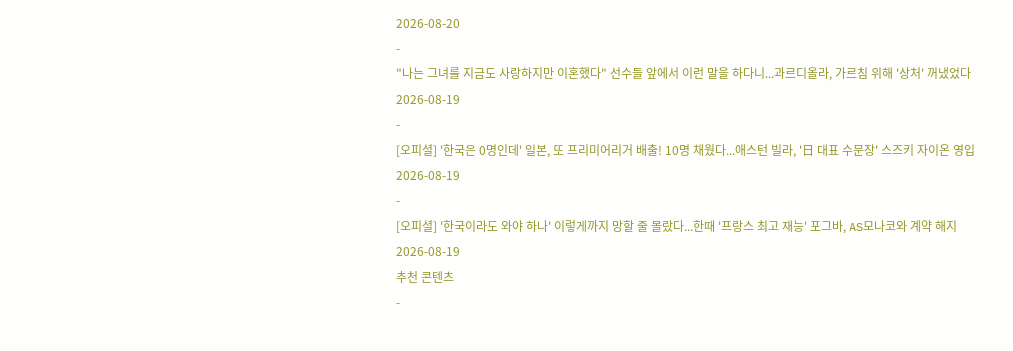2026-08-20
-
"나는 그녀를 지금도 사랑하지만 이혼했다" 선수들 앞에서 이런 말을 하다니...과르디올라, 가르침 위해 '상처' 꺼냈었다
2026-08-19
-
[오피셜] '한국은 0명인데' 일본, 또 프리미어리거 배출! 10명 채웠다...애스턴 빌라, '日 대표 수문장' 스즈키 자이온 영입
2026-08-19
-
[오피셜] '한국이라도 와야 하나' 이렇게까지 망할 줄 몰랐다...한때 '프랑스 최고 재능' 포그바, AS모나코와 계약 해지
2026-08-19
추천 콘텐츠
-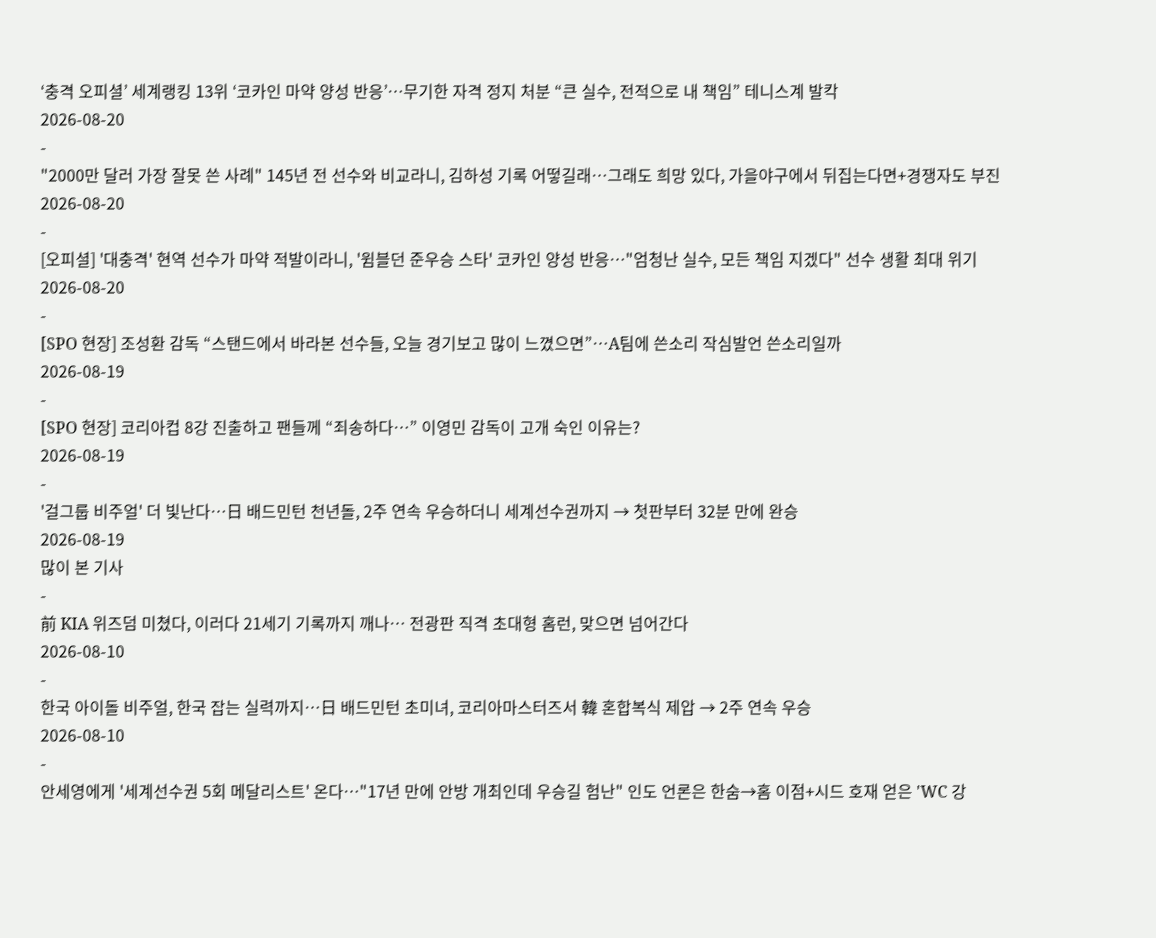‘충격 오피셜’ 세계랭킹 13위 ‘코카인 마약 양성 반응’…무기한 자격 정지 처분 “큰 실수, 전적으로 내 책임” 테니스계 발칵
2026-08-20
-
"2000만 달러 가장 잘못 쓴 사례" 145년 전 선수와 비교라니, 김하성 기록 어떻길래…그래도 희망 있다, 가을야구에서 뒤집는다면+경쟁자도 부진
2026-08-20
-
[오피셜] '대충격' 현역 선수가 마약 적발이라니, '윔블던 준우승 스타' 코카인 양성 반응…"엄청난 실수, 모든 책임 지겠다" 선수 생활 최대 위기
2026-08-20
-
[SPO 현장] 조성환 감독 “스탠드에서 바라본 선수들, 오늘 경기보고 많이 느꼈으면”…A팀에 쓴소리 작심발언 쓴소리일까
2026-08-19
-
[SPO 현장] 코리아컵 8강 진출하고 팬들께 “죄송하다…” 이영민 감독이 고개 숙인 이유는?
2026-08-19
-
'걸그룹 비주얼' 더 빛난다…日 배드민턴 천년돌, 2주 연속 우승하더니 세계선수권까지 → 첫판부터 32분 만에 완승
2026-08-19
많이 본 기사
-
前 KIA 위즈덤 미쳤다, 이러다 21세기 기록까지 깨나… 전광판 직격 초대형 홈런, 맞으면 넘어간다
2026-08-10
-
한국 아이돌 비주얼, 한국 잡는 실력까지…日 배드민턴 초미녀, 코리아마스터즈서 韓 혼합복식 제압 → 2주 연속 우승
2026-08-10
-
안세영에게 '세계선수권 5회 메달리스트' 온다…"17년 만에 안방 개최인데 우승길 험난" 인도 언론은 한숨→홈 이점+시드 호재 얻은 'WC 강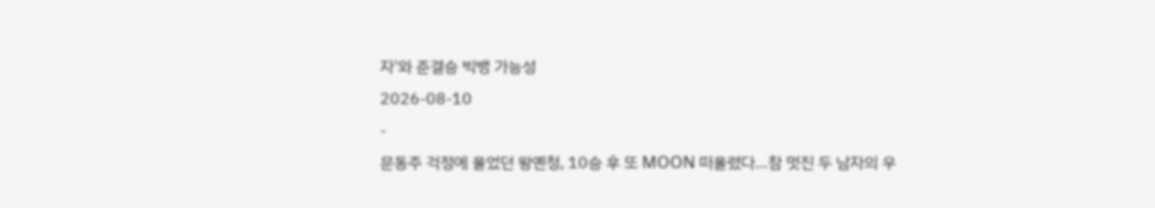자'와 준결승 빅뱅 가능성
2026-08-10
-
문동주 걱정에 울었던 왕옌청, 10승 후 또 MOON 떠올렸다…참 멋진 두 남자의 우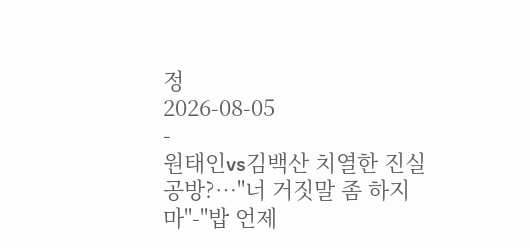정
2026-08-05
-
원태인vs김백산 치열한 진실 공방?…"너 거짓말 좀 하지 마"-"밥 언제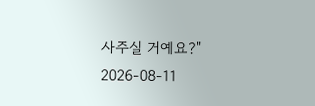사주실 거예요?"
2026-08-11